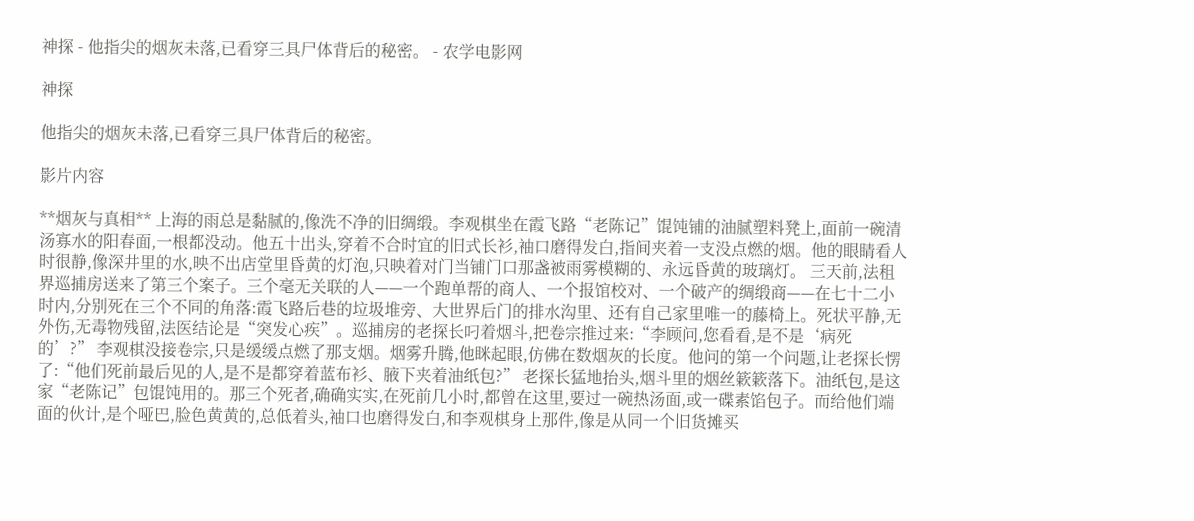神探 - 他指尖的烟灰未落,已看穿三具尸体背后的秘密。 - 农学电影网

神探

他指尖的烟灰未落,已看穿三具尸体背后的秘密。

影片内容

**烟灰与真相** 上海的雨总是黏腻的,像洗不净的旧绸缎。李观棋坐在霞飞路“老陈记”馄饨铺的油腻塑料凳上,面前一碗清汤寡水的阳春面,一根都没动。他五十出头,穿着不合时宜的旧式长衫,袖口磨得发白,指间夹着一支没点燃的烟。他的眼睛看人时很静,像深井里的水,映不出店堂里昏黄的灯泡,只映着对门当铺门口那盏被雨雾模糊的、永远昏黄的玻璃灯。 三天前,法租界巡捕房送来了第三个案子。三个毫无关联的人——一个跑单帮的商人、一个报馆校对、一个破产的绸缎商——在七十二小时内,分别死在三个不同的角落:霞飞路后巷的垃圾堆旁、大世界后门的排水沟里、还有自己家里唯一的藤椅上。死状平静,无外伤,无毒物残留,法医结论是“突发心疾”。巡捕房的老探长叼着烟斗,把卷宗推过来:“李顾问,您看看,是不是‘病死的’?” 李观棋没接卷宗,只是缓缓点燃了那支烟。烟雾升腾,他眯起眼,仿佛在数烟灰的长度。他问的第一个问题,让老探长愣了:“他们死前最后见的人,是不是都穿着蓝布衫、腋下夹着油纸包?” 老探长猛地抬头,烟斗里的烟丝簌簌落下。油纸包,是这家“老陈记”包馄饨用的。那三个死者,确确实实,在死前几小时,都曾在这里,要过一碗热汤面,或一碟素馅包子。而给他们端面的伙计,是个哑巴,脸色黄黄的,总低着头,袖口也磨得发白,和李观棋身上那件,像是从同一个旧货摊买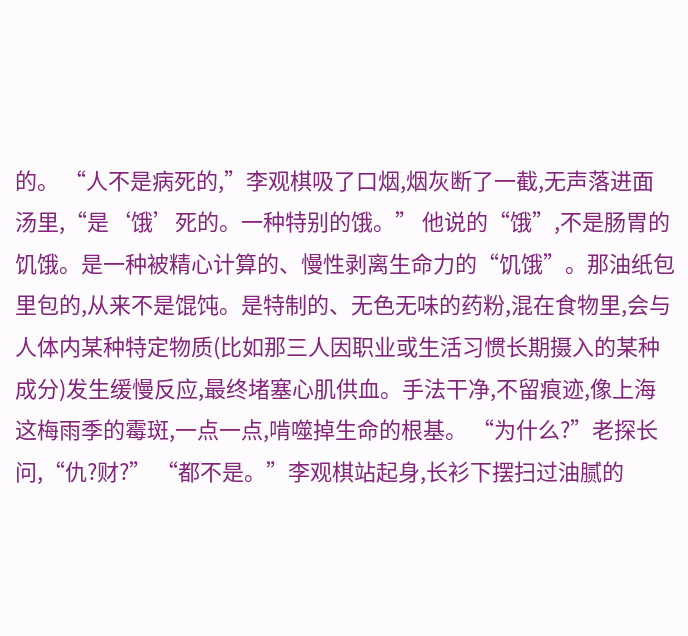的。 “人不是病死的,”李观棋吸了口烟,烟灰断了一截,无声落进面汤里,“是‘饿’死的。一种特别的饿。” 他说的“饿”,不是肠胃的饥饿。是一种被精心计算的、慢性剥离生命力的“饥饿”。那油纸包里包的,从来不是馄饨。是特制的、无色无味的药粉,混在食物里,会与人体内某种特定物质(比如那三人因职业或生活习惯长期摄入的某种成分)发生缓慢反应,最终堵塞心肌供血。手法干净,不留痕迹,像上海这梅雨季的霉斑,一点一点,啃噬掉生命的根基。 “为什么?”老探长问,“仇?财?” “都不是。”李观棋站起身,长衫下摆扫过油腻的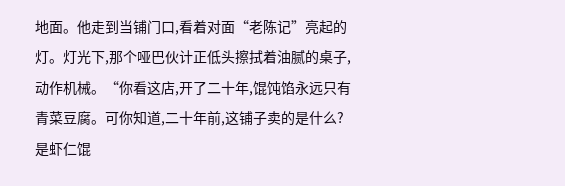地面。他走到当铺门口,看着对面“老陈记”亮起的灯。灯光下,那个哑巴伙计正低头擦拭着油腻的桌子,动作机械。“你看这店,开了二十年,馄饨馅永远只有青菜豆腐。可你知道,二十年前,这铺子卖的是什么?是虾仁馄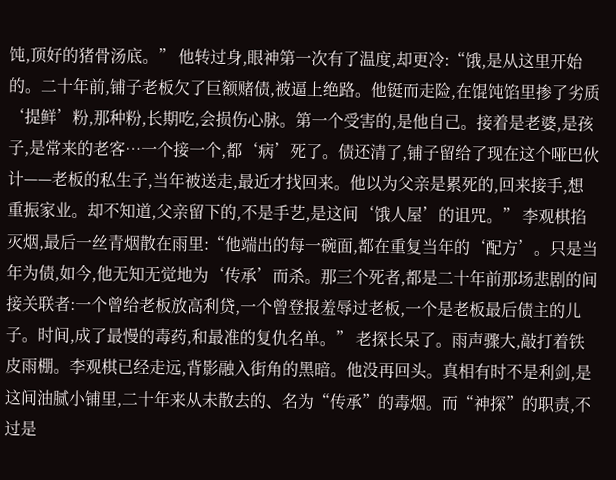饨,顶好的猪骨汤底。” 他转过身,眼神第一次有了温度,却更冷:“饿,是从这里开始的。二十年前,铺子老板欠了巨额赌债,被逼上绝路。他铤而走险,在馄饨馅里掺了劣质‘提鲜’粉,那种粉,长期吃,会损伤心脉。第一个受害的,是他自己。接着是老婆,是孩子,是常来的老客…一个接一个,都‘病’死了。债还清了,铺子留给了现在这个哑巴伙计——老板的私生子,当年被送走,最近才找回来。他以为父亲是累死的,回来接手,想重振家业。却不知道,父亲留下的,不是手艺,是这间‘饿人屋’的诅咒。” 李观棋掐灭烟,最后一丝青烟散在雨里:“他端出的每一碗面,都在重复当年的‘配方’。只是当年为债,如今,他无知无觉地为‘传承’而杀。那三个死者,都是二十年前那场悲剧的间接关联者:一个曾给老板放高利贷,一个曾登报羞辱过老板,一个是老板最后债主的儿子。时间,成了最慢的毒药,和最准的复仇名单。” 老探长呆了。雨声骤大,敲打着铁皮雨棚。李观棋已经走远,背影融入街角的黑暗。他没再回头。真相有时不是利剑,是这间油腻小铺里,二十年来从未散去的、名为“传承”的毒烟。而“神探”的职责,不过是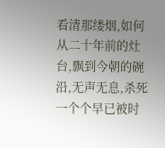看清那缕烟,如何从二十年前的灶台,飘到今朝的碗沿,无声无息,杀死一个个早已被时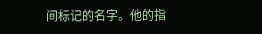间标记的名字。他的指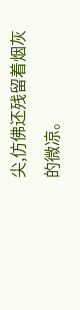尖,仿佛还残留着烟灰的微凉。